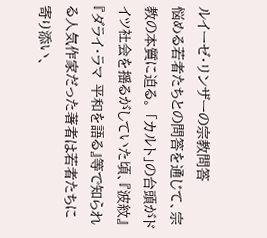ルイーゼ・リンザーの宗教問答
悩める若者たちとの問答を通じて、宗教の本質に迫る。 「カルト」の台頭がドイツ社会を揺るがしていた頃、『波紋』『ダライ・ラマ 平和を語る』等で知られる人気作家だった著者は若者たちに寄り添い、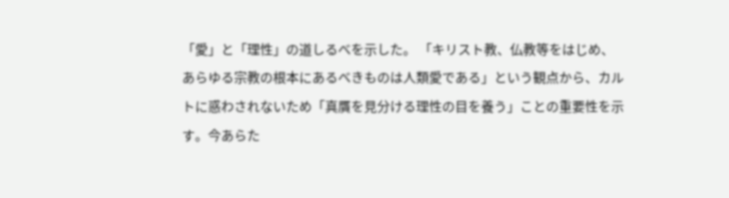「愛」と「理性」の道しるべを示した。 「キリスト教、仏教等をはじめ、あらゆる宗教の根本にあるべきものは人類愛である」という観点から、カルトに惑わされないため「真贋を見分ける理性の目を養う」ことの重要性を示す。今あらた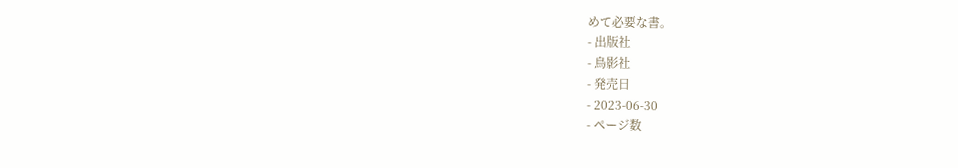めて必要な書。
- 出版社
- 鳥影社
- 発売日
- 2023-06-30
- ページ数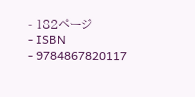- 182ページ
- ISBN
- 9784867820117